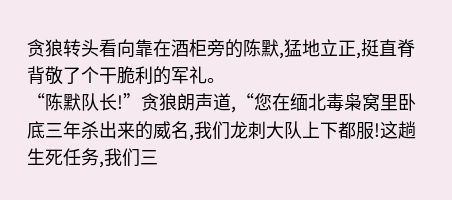贪狼转头看向靠在酒柜旁的陈默,猛地立正,挺直脊背敬了个干脆利的军礼。
“陈默队长!”贪狼朗声道,“您在缅北毒枭窝里卧底三年杀出来的威名,我们龙刺大队上下都服!这趟生死任务,我们三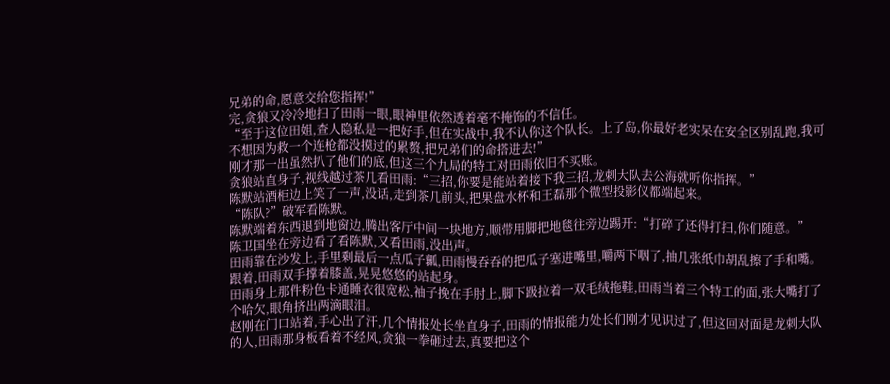兄弟的命,愿意交给您指挥!”
完,贪狼又冷冷地扫了田雨一眼,眼神里依然透着毫不掩饰的不信任。
“至于这位田姐,查人隐私是一把好手,但在实战中,我不认你这个队长。上了岛,你最好老实呆在安全区别乱跑,我可不想因为救一个连枪都没摸过的累赘,把兄弟们的命搭进去!”
刚才那一出虽然扒了他们的底,但这三个九局的特工对田雨依旧不买账。
贪狼站直身子,视线越过茶几看田雨:“三招,你要是能站着接下我三招,龙刺大队去公海就听你指挥。”
陈默站酒柜边上笑了一声,没话,走到茶几前头,把果盘水杯和王磊那个微型投影仪都端起来。
“陈队?”破军看陈默。
陈默端着东西退到地窗边,腾出客厅中间一块地方,顺带用脚把地毯往旁边踢开:“打碎了还得打扫,你们随意。”
陈卫国坐在旁边看了看陈默,又看田雨,没出声。
田雨靠在沙发上,手里剩最后一点瓜子瓤,田雨慢吞吞的把瓜子塞进嘴里,嚼两下咽了,抽几张纸巾胡乱擦了手和嘴。
跟着,田雨双手撑着膝盖,晃晃悠悠的站起身。
田雨身上那件粉色卡通睡衣很宽松,袖子挽在手肘上,脚下趿拉着一双毛绒拖鞋,田雨当着三个特工的面,张大嘴打了个哈欠,眼角挤出两滴眼泪。
赵刚在门口站着,手心出了汗,几个情报处长坐直身子,田雨的情报能力处长们刚才见识过了,但这回对面是龙刺大队的人,田雨那身板看着不经风,贪狼一拳砸过去,真要把这个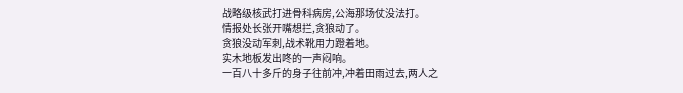战略级核武打进骨科病房,公海那场仗没法打。
情报处长张开嘴想拦,贪狼动了。
贪狼没动军刺,战术靴用力蹬着地。
实木地板发出咚的一声闷响。
一百八十多斤的身子往前冲,冲着田雨过去,两人之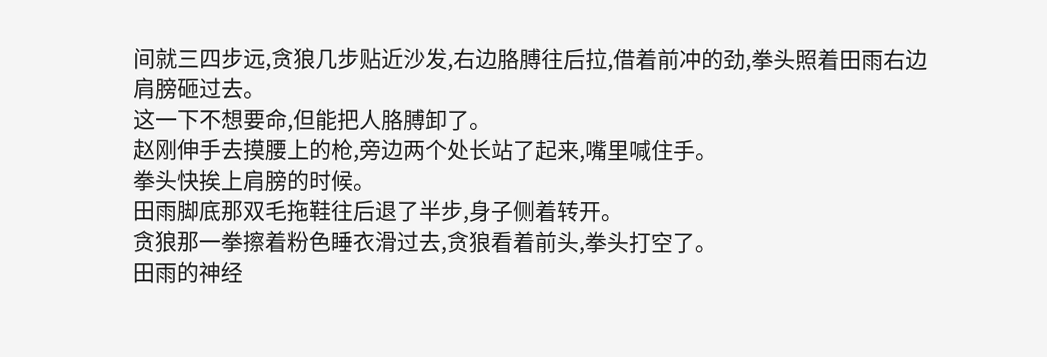间就三四步远,贪狼几步贴近沙发,右边胳膊往后拉,借着前冲的劲,拳头照着田雨右边肩膀砸过去。
这一下不想要命,但能把人胳膊卸了。
赵刚伸手去摸腰上的枪,旁边两个处长站了起来,嘴里喊住手。
拳头快挨上肩膀的时候。
田雨脚底那双毛拖鞋往后退了半步,身子侧着转开。
贪狼那一拳擦着粉色睡衣滑过去,贪狼看着前头,拳头打空了。
田雨的神经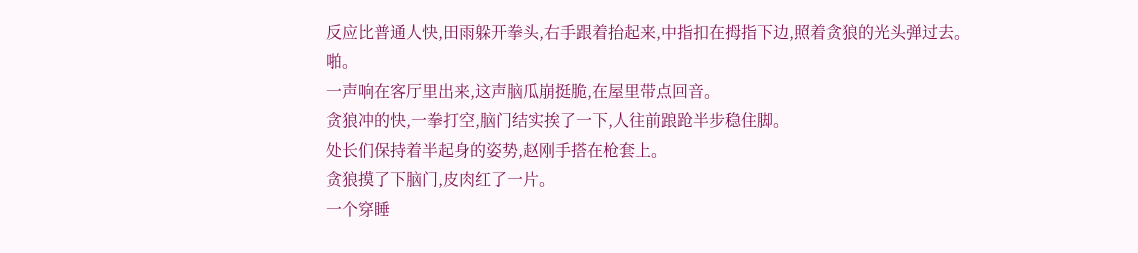反应比普通人快,田雨躲开拳头,右手跟着抬起来,中指扣在拇指下边,照着贪狼的光头弹过去。
啪。
一声响在客厅里出来,这声脑瓜崩挺脆,在屋里带点回音。
贪狼冲的快,一拳打空,脑门结实挨了一下,人往前踉跄半步稳住脚。
处长们保持着半起身的姿势,赵刚手搭在枪套上。
贪狼摸了下脑门,皮肉红了一片。
一个穿睡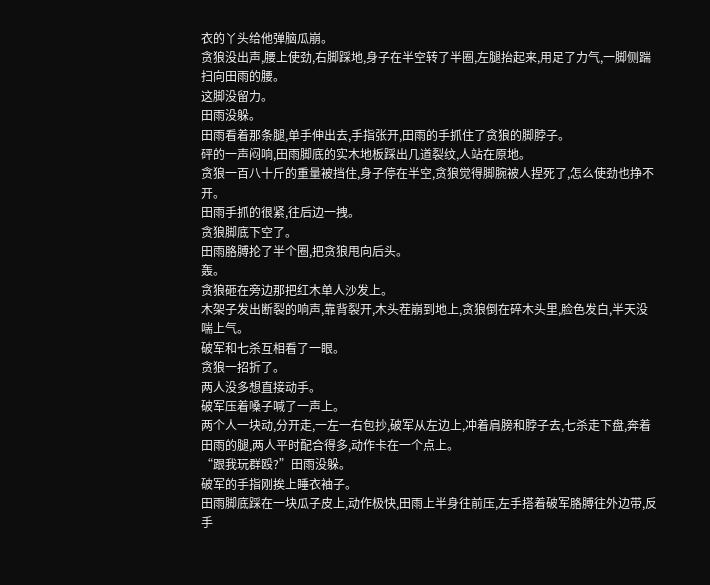衣的丫头给他弹脑瓜崩。
贪狼没出声,腰上使劲,右脚踩地,身子在半空转了半圈,左腿抬起来,用足了力气,一脚侧踹扫向田雨的腰。
这脚没留力。
田雨没躲。
田雨看着那条腿,单手伸出去,手指张开,田雨的手抓住了贪狼的脚脖子。
砰的一声闷响,田雨脚底的实木地板踩出几道裂纹,人站在原地。
贪狼一百八十斤的重量被挡住,身子停在半空,贪狼觉得脚腕被人捏死了,怎么使劲也挣不开。
田雨手抓的很紧,往后边一拽。
贪狼脚底下空了。
田雨胳膊抡了半个圈,把贪狼甩向后头。
轰。
贪狼砸在旁边那把红木单人沙发上。
木架子发出断裂的响声,靠背裂开,木头茬崩到地上,贪狼倒在碎木头里,脸色发白,半天没喘上气。
破军和七杀互相看了一眼。
贪狼一招折了。
两人没多想直接动手。
破军压着嗓子喊了一声上。
两个人一块动,分开走,一左一右包抄,破军从左边上,冲着肩膀和脖子去,七杀走下盘,奔着田雨的腿,两人平时配合得多,动作卡在一个点上。
“跟我玩群殴?”田雨没躲。
破军的手指刚挨上睡衣袖子。
田雨脚底踩在一块瓜子皮上,动作极快,田雨上半身往前压,左手搭着破军胳膊往外边带,反手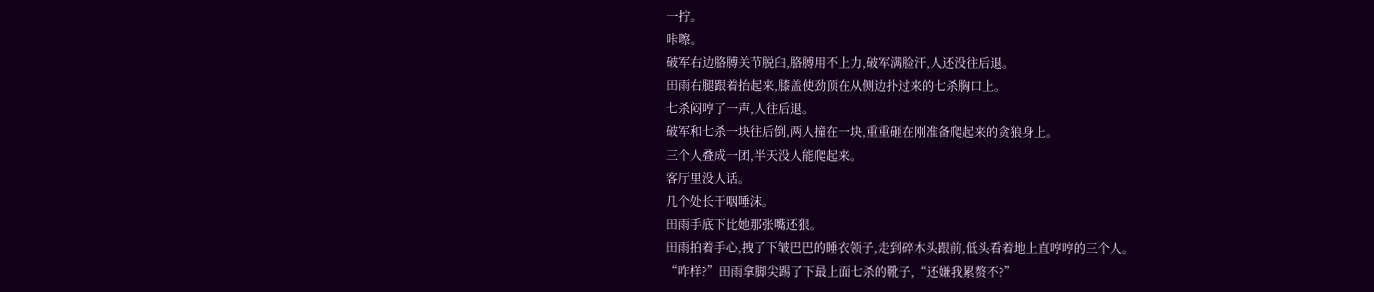一拧。
咔嚓。
破军右边胳膊关节脱臼,胳膊用不上力,破军满脸汗,人还没往后退。
田雨右腿跟着抬起来,膝盖使劲顶在从侧边扑过来的七杀胸口上。
七杀闷哼了一声,人往后退。
破军和七杀一块往后倒,两人撞在一块,重重砸在刚准备爬起来的贪狼身上。
三个人叠成一团,半天没人能爬起来。
客厅里没人话。
几个处长干咽唾沫。
田雨手底下比她那张嘴还狠。
田雨拍着手心,拽了下皱巴巴的睡衣领子,走到碎木头跟前,低头看着地上直哼哼的三个人。
“咋样?”田雨拿脚尖踢了下最上面七杀的靴子,“还嫌我累赘不?”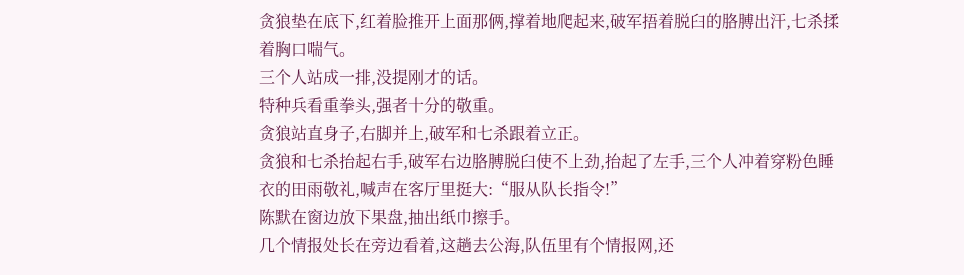贪狼垫在底下,红着脸推开上面那俩,撑着地爬起来,破军捂着脱臼的胳膊出汗,七杀揉着胸口喘气。
三个人站成一排,没提刚才的话。
特种兵看重拳头,强者十分的敬重。
贪狼站直身子,右脚并上,破军和七杀跟着立正。
贪狼和七杀抬起右手,破军右边胳膊脱臼使不上劲,抬起了左手,三个人冲着穿粉色睡衣的田雨敬礼,喊声在客厅里挺大:“服从队长指令!”
陈默在窗边放下果盘,抽出纸巾擦手。
几个情报处长在旁边看着,这趟去公海,队伍里有个情报网,还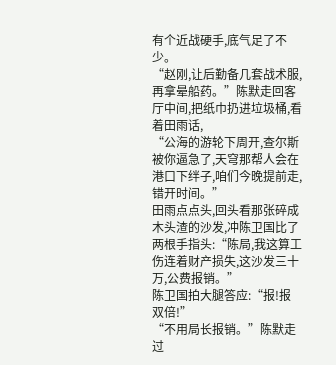有个近战硬手,底气足了不少。
“赵刚,让后勤备几套战术服,再拿晕船药。”陈默走回客厅中间,把纸巾扔进垃圾桶,看着田雨话,
“公海的游轮下周开,查尔斯被你逼急了,天穹那帮人会在港口下绊子,咱们今晚提前走,错开时间。”
田雨点点头,回头看那张碎成木头渣的沙发,冲陈卫国比了两根手指头:“陈局,我这算工伤连着财产损失,这沙发三十万,公费报销。”
陈卫国拍大腿答应:“报!报双倍!”
“不用局长报销。”陈默走过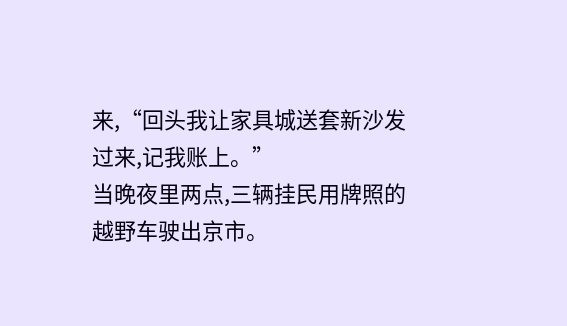来,“回头我让家具城送套新沙发过来,记我账上。”
当晚夜里两点,三辆挂民用牌照的越野车驶出京市。